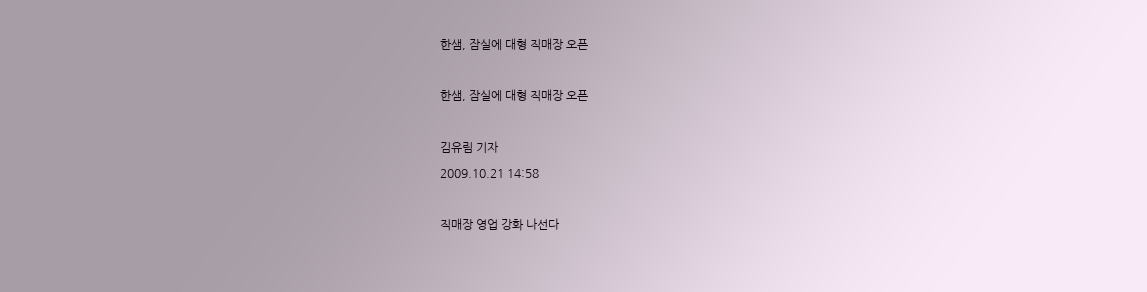한샘, 잠실에 대형 직매장 오픈

한샘, 잠실에 대형 직매장 오픈

김유림 기자
2009.10.21 14:58

직매장 영업 강화 나선다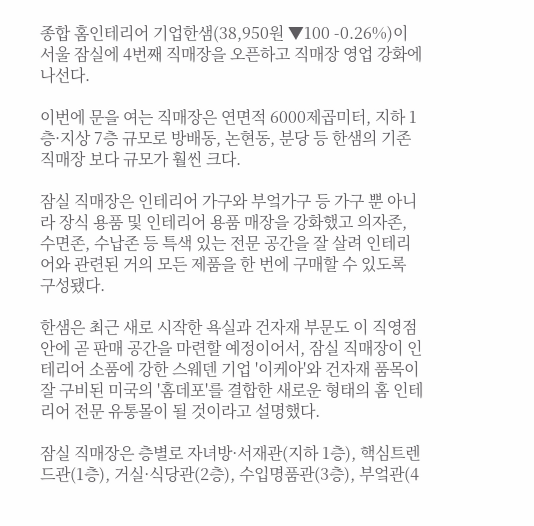종합 홈인테리어 기업한샘(38,950원 ▼100 -0.26%)이 서울 잠실에 4번째 직매장을 오픈하고 직매장 영업 강화에 나선다.

이번에 문을 여는 직매장은 연면적 6000제곱미터, 지하 1층·지상 7층 규모로 방배동, 논현동, 분당 등 한샘의 기존 직매장 보다 규모가 훨씬 크다.

잠실 직매장은 인테리어 가구와 부엌가구 등 가구 뿐 아니라 장식 용품 및 인테리어 용품 매장을 강화했고 의자존, 수면존, 수납존 등 특색 있는 전문 공간을 잘 살려 인테리어와 관련된 거의 모든 제품을 한 번에 구매할 수 있도록 구성됐다.

한샘은 최근 새로 시작한 욕실과 건자재 부문도 이 직영점 안에 곧 판매 공간을 마련할 예정이어서, 잠실 직매장이 인테리어 소품에 강한 스웨덴 기업 '이케아'와 건자재 품목이 잘 구비된 미국의 '홈데포'를 결합한 새로운 형태의 홈 인테리어 전문 유통몰이 될 것이라고 설명했다.

잠실 직매장은 층별로 자녀방·서재관(지하 1층), 핵심트렌드관(1층), 거실·식당관(2층), 수입명품관(3층), 부엌관(4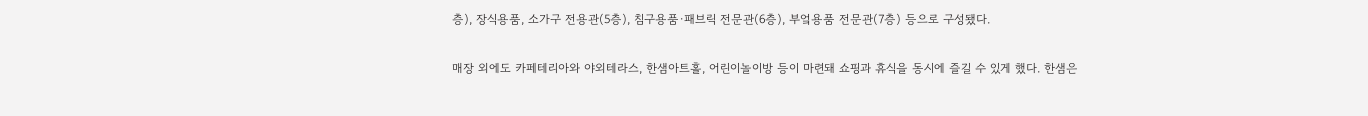층), 장식용품, 소가구 전용관(5층), 침구용품·패브릭 전문관(6층), 부엌용품 전문관(7층) 등으로 구성됐다.

매장 외에도 카페테리아와 야외테라스, 한샘아트홀, 어린이놀이방 등이 마련돼 쇼핑과 휴식을 동시에 즐길 수 있게 했다. 한샘은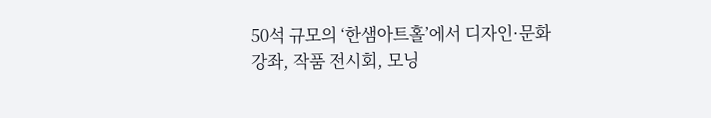50석 규모의 ‘한샘아트홀’에서 디자인·문화 강좌, 작품 전시회, 모닝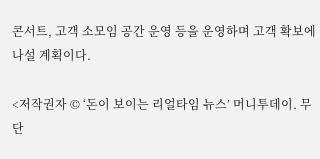콘서트, 고객 소모임 공간 운영 등을 운영하며 고객 확보에 나설 계획이다.

<저작권자 © ‘돈이 보이는 리얼타임 뉴스’ 머니투데이. 무단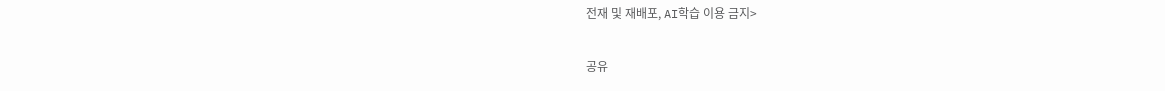전재 및 재배포, AI학습 이용 금지>

공유